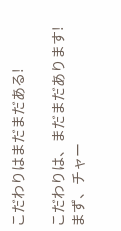こだわりはまだまだある!

こだわりは、まだまだあります!
まず、チャー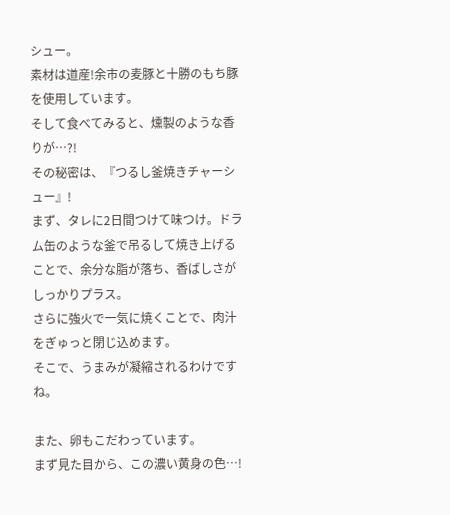シュー。
素材は道産!余市の麦豚と十勝のもち豚を使用しています。
そして食べてみると、燻製のような香りが…?!
その秘密は、『つるし釜焼きチャーシュー』!
まず、タレに2日間つけて味つけ。ドラム缶のような釜で吊るして焼き上げることで、余分な脂が落ち、香ばしさがしっかりプラス。
さらに強火で一気に焼くことで、肉汁をぎゅっと閉じ込めます。
そこで、うまみが凝縮されるわけですね。

また、卵もこだわっています。
まず見た目から、この濃い黄身の色…!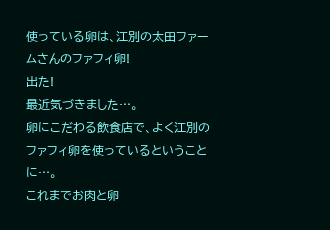使っている卵は、江別の太田ファームさんのファフィ卵!
出た!
最近気づきました…。
卵にこだわる飲食店で、よく江別のファフィ卵を使っているということに…。
これまでお肉と卵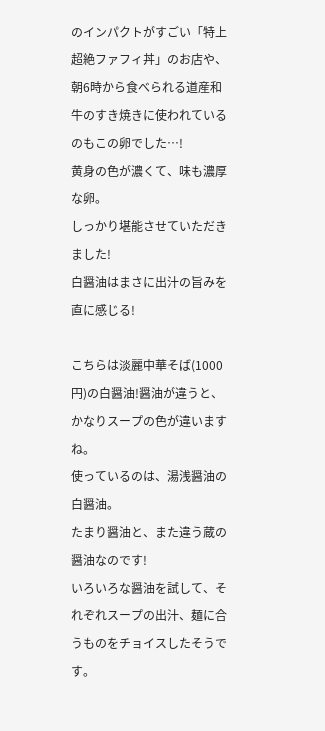のインパクトがすごい「特上超絶ファフィ丼」のお店や、朝6時から食べられる道産和牛のすき焼きに使われているのもこの卵でした…!
黄身の色が濃くて、味も濃厚な卵。
しっかり堪能させていただきました!
白醤油はまさに出汁の旨みを直に感じる!

こちらは淡麗中華そば(1000円)の白醤油!醤油が違うと、かなりスープの色が違いますね。
使っているのは、湯浅醤油の白醤油。
たまり醤油と、また違う蔵の醤油なのです!
いろいろな醤油を試して、それぞれスープの出汁、麺に合うものをチョイスしたそうです。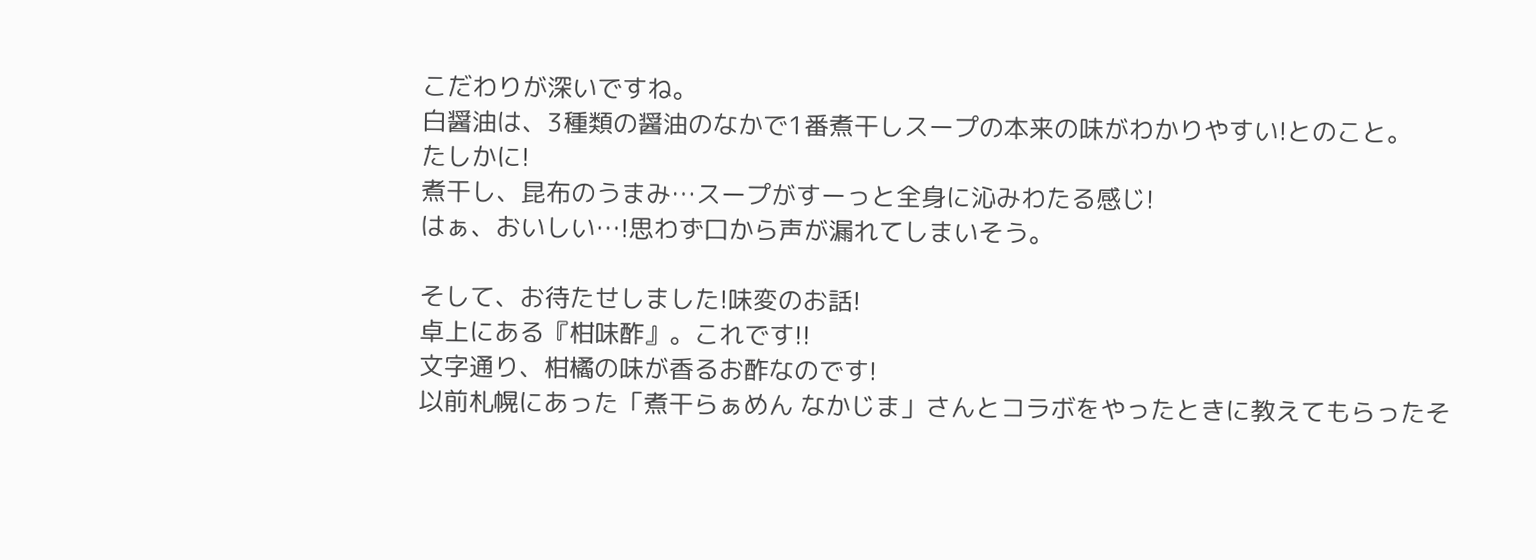こだわりが深いですね。
白醤油は、3種類の醤油のなかで1番煮干しスープの本来の味がわかりやすい!とのこと。
たしかに!
煮干し、昆布のうまみ…スープがすーっと全身に沁みわたる感じ!
はぁ、おいしい…!思わず口から声が漏れてしまいそう。

そして、お待たせしました!味変のお話!
卓上にある『柑味酢』。これです!!
文字通り、柑橘の味が香るお酢なのです!
以前札幌にあった「煮干らぁめん なかじま」さんとコラボをやったときに教えてもらったそ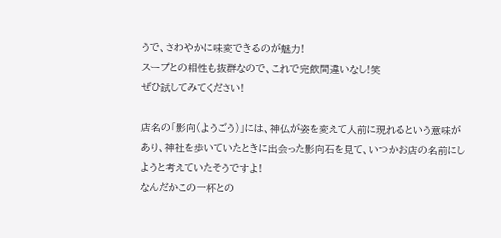うで、さわやかに味変できるのが魅力!
スープとの相性も抜群なので、これで完飲間違いなし!笑
ぜひ試してみてください!

店名の「影向(ようごう)」には、神仏が姿を変えて人前に現れるという意味があり、神社を歩いていたときに出会った影向石を見て、いつかお店の名前にしようと考えていたそうですよ!
なんだかこの一杯との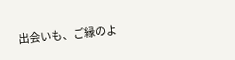出会いも、ご縁のよ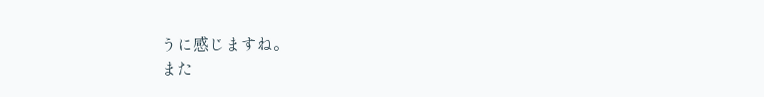うに感じますね。
また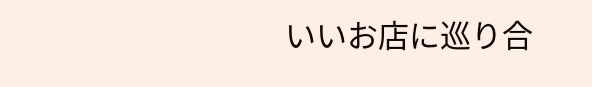いいお店に巡り合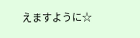えますように☆